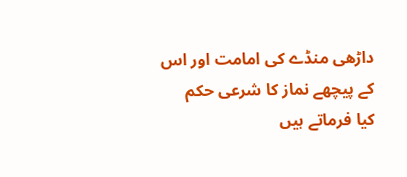داڑھی منڈے کی امامت اور اس کے پیچھے نماز کا شرعی حکم
کیا فرماتے ہیں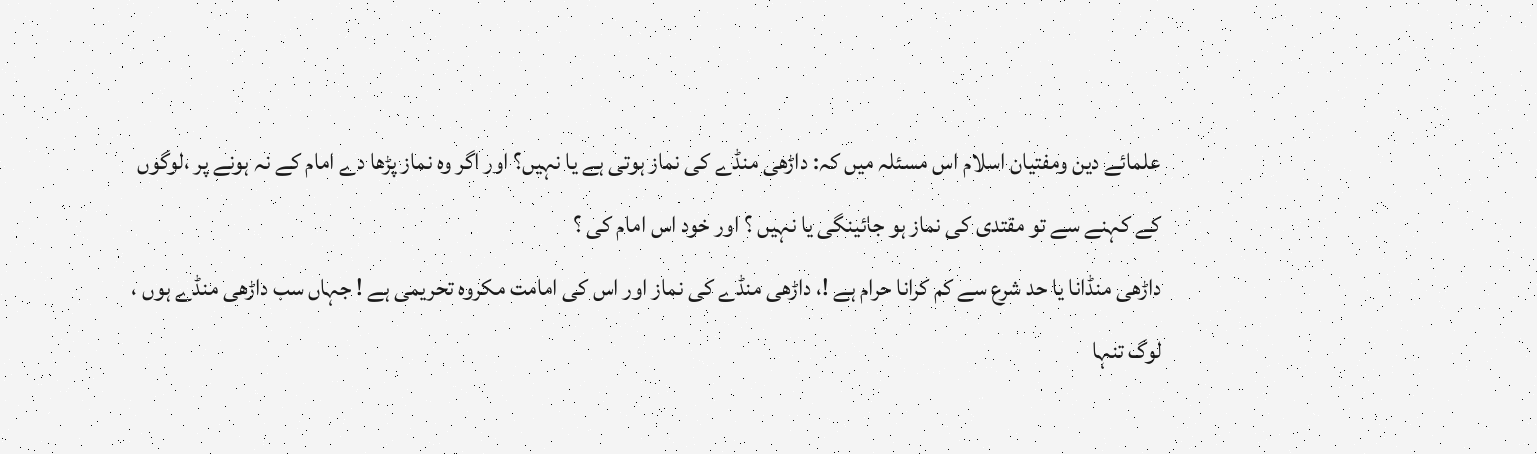علمائے دین ومفتیان اسلام اس مسئلہ میں کہ: داڑھی منڈے کی نماز ہوتی ہے یا نہیں؟ اور اگر وہ نماز پڑھا دے امام کے نہ ہونے پر ،لوگوں کے کہنے سے تو مقتدی کی نماز ہو جائینگی یا نہیں ؟ اور خود اس امام کی ؟
داڑھی منڈانا یا حد شرع سے کم کرانا حرام ہے !، داڑھی منڈے کی نماز اور اس کی امامت مکروہ تحریمی ہے ! جہاں سب داڑھی منڈے ہوں ، لوگ تنہا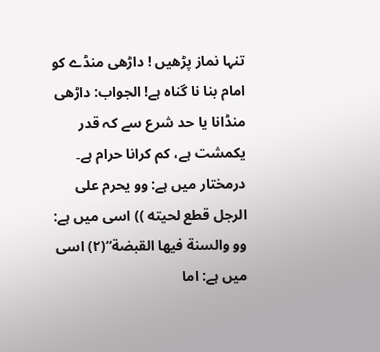تنہا نماز پڑھیں ! داڑھی منڈے کو امام بنا نا گناہ ہے! الجواب: داڑھی منڈانا یا حد شرع سے کہ قدر یکمشت ہے، کم کرانا حرام ہے۔ درمختار میں ہے: وو يحرم على الرجل قطع لحيته )) اسی میں ہے: وو والسنة فيها القبضة“(۲) اسی میں ہے: اما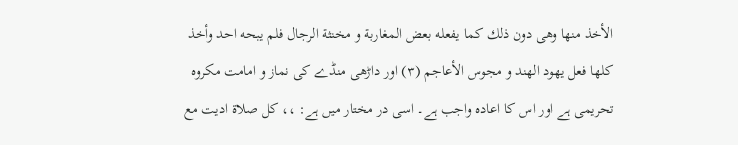الأخذ منها وهى دون ذلك كما يفعله بعض المغاربة و مخنثة الرجال فلم يبحه احد وأخذ كلها فعل يهود الهند و مجوس الأعاجم (۳) اور داڑھی منڈے کی نماز و امامت مکروہ تحریمی ہے اور اس کا اعادہ واجب ہے۔ اسی در مختار میں ہے: ،، كل صلاة اديت مع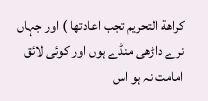كراهة التحريم تجب اعادتها ) اور جہاں نرے داڑھی منڈے ہوں اور کوئی لائق امامت نہ ہو اس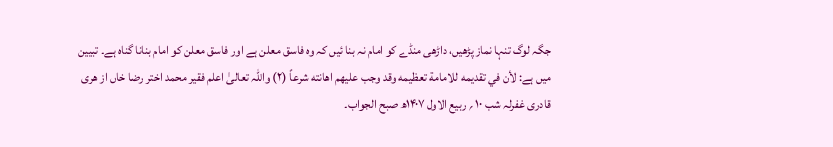جگہ لوگ تنہا نماز پڑھیں، داڑھی منڈے کو امام نہ بنا ئیں کہ وہ فاسق معلن ہے اور فاسق معلن کو امام بنانا گناہ ہے۔ تبیین میں ہے: لأن في تقديمه للامامة تعظيمه وقد وجب عليهم اهانته شرعاً (۲) واللہ تعالیٰ اعلم فقیر محمد اختر رضا خاں از هری قادری غفرلہ شب ۱۰ ؍ ربیع الاول ۱۴۰۷ھ صبح الجواب۔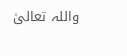واللہ تعالیٰ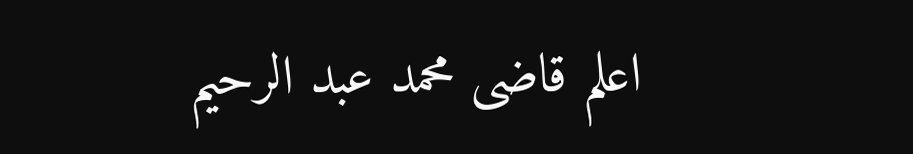اعلم قاضی محمد عبد الرحیم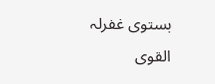بستوی غفرلہ القوی